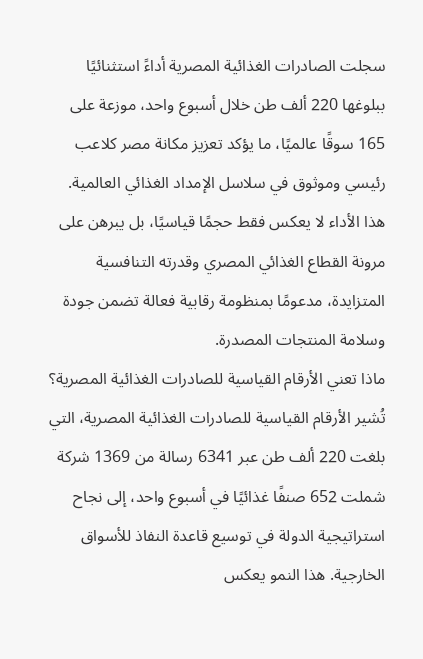سجلت الصادرات الغذائية المصرية أداءً استثنائيًا ببلوغها 220 ألف طن خلال أسبوع واحد، موزعة على 165 سوقًا عالميًا، ما يؤكد تعزيز مكانة مصر كلاعب رئيسي وموثوق في سلاسل الإمداد الغذائي العالمية. هذا الأداء لا يعكس فقط حجمًا قياسيًا، بل يبرهن على مرونة القطاع الغذائي المصري وقدرته التنافسية المتزايدة، مدعومًا بمنظومة رقابية فعالة تضمن جودة وسلامة المنتجات المصدرة.
ماذا تعني الأرقام القياسية للصادرات الغذائية المصرية؟
تُشير الأرقام القياسية للصادرات الغذائية المصرية، التي بلغت 220 ألف طن عبر 6341 رسالة من 1369 شركة شملت 652 صنفًا غذائيًا في أسبوع واحد، إلى نجاح استراتيجية الدولة في توسيع قاعدة النفاذ للأسواق الخارجية. هذا النمو يعكس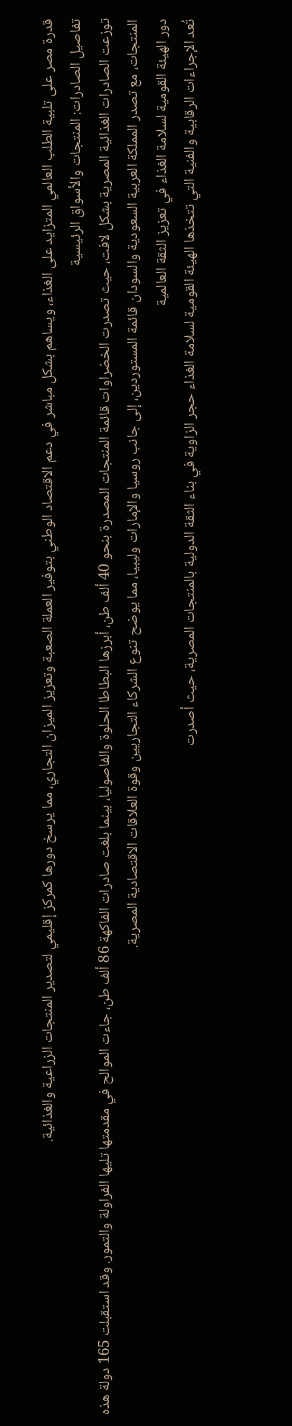قدرة مصر على تلبية الطلب العالمي المتزايد على الغذاء، ويساهم بشكل مباشر في دعم الاقتصاد الوطني بتوفير العملة الصعبة وتعزيز الميزان التجاري، مما يرسخ دورها كمركز إقليمي لتصدير المنتجات الزراعية والغذائية.
تفاصيل الصادرات: المنتجات والأسواق الرئيسية
توزعت الصادرات الغذائية المصرية بشكل لافت، حيث تصدرت الخضراوات قائمة المنتجات المصدرة بنحو 40 ألف طن، أبرزها البطاطا الحلوة والفاصوليا، بينما بلغت صادرات الفاكهة 86 ألف طن، جاءت الموالح في مقدمتها تليها الفراولة والتمور. وقد استقبلت 165 دولة هذه المنتجات، مع تصدر المملكة العربية السعودية والسودان قائمة المستوردين، إلى جانب روسيا والإمارات وليبيا، مما يوضح تنوع الشركاء التجاريين وقوة العلاقات الاقتصادية المصرية.
دور الهيئة القومية لسلامة الغذاء في تعزيز الثقة العالمية
تُعد الإجراءات الرقابية والفنية التي تتخذها الهيئة القومية لسلامة الغذاء حجر الزاوية في بناء الثقة الدولية بالمنتجات المصرية، حيث أصدرت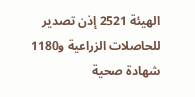الهيئة 2521 إذن تصدير للحاصلات الزراعية و1180 شهادة صحية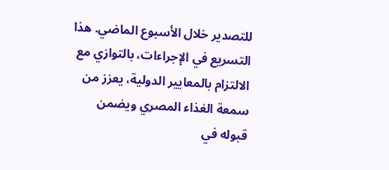للتصدير خلال الأسبوع الماضي. هذا التسريع في الإجراءات، بالتوازي مع الالتزام بالمعايير الدولية، يعزز من سمعة الغذاء المصري ويضمن قبوله في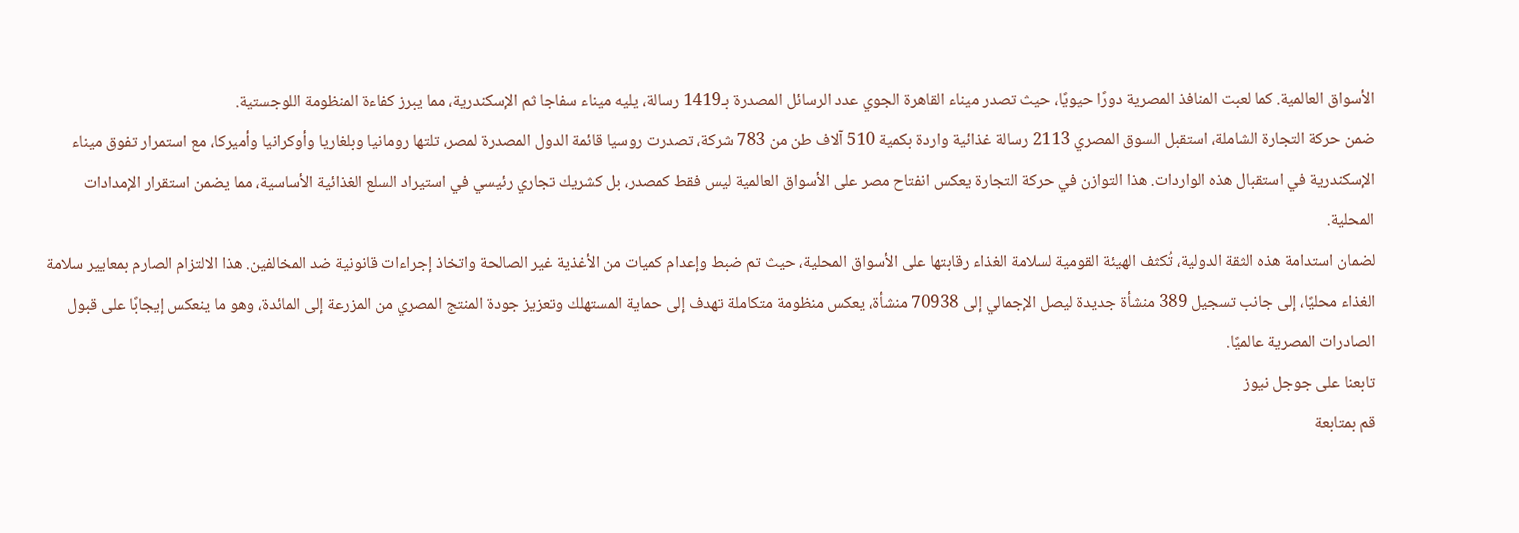الأسواق العالمية. كما لعبت المنافذ المصرية دورًا حيويًا، حيث تصدر ميناء القاهرة الجوي عدد الرسائل المصدرة بـ1419 رسالة، يليه ميناء سفاجا ثم الإسكندرية، مما يبرز كفاءة المنظومة اللوجستية.
ضمن حركة التجارة الشاملة، استقبل السوق المصري 2113 رسالة غذائية واردة بكمية 510 آلاف طن من 783 شركة، تصدرت روسيا قائمة الدول المصدرة لمصر، تلتها رومانيا وبلغاريا وأوكرانيا وأميركا، مع استمرار تفوق ميناء الإسكندرية في استقبال هذه الواردات. هذا التوازن في حركة التجارة يعكس انفتاح مصر على الأسواق العالمية ليس فقط كمصدر، بل كشريك تجاري رئيسي في استيراد السلع الغذائية الأساسية، مما يضمن استقرار الإمدادات المحلية.
لضمان استدامة هذه الثقة الدولية، تُكثف الهيئة القومية لسلامة الغذاء رقابتها على الأسواق المحلية، حيث تم ضبط وإعدام كميات من الأغذية غير الصالحة واتخاذ إجراءات قانونية ضد المخالفين. هذا الالتزام الصارم بمعايير سلامة الغذاء محليًا، إلى جانب تسجيل 389 منشأة جديدة ليصل الإجمالي إلى 70938 منشأة، يعكس منظومة متكاملة تهدف إلى حماية المستهلك وتعزيز جودة المنتج المصري من المزرعة إلى المائدة، وهو ما ينعكس إيجابًا على قبول الصادرات المصرية عالميًا.
تابعنا على جوجل نيوز
قم بمتابعة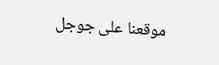موقعنا على جوجل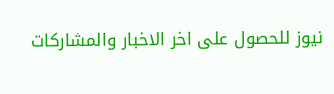نيوز للحصول على اخر الاخبار والمشاركات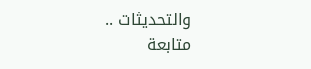والتحديثات ..
متابعة